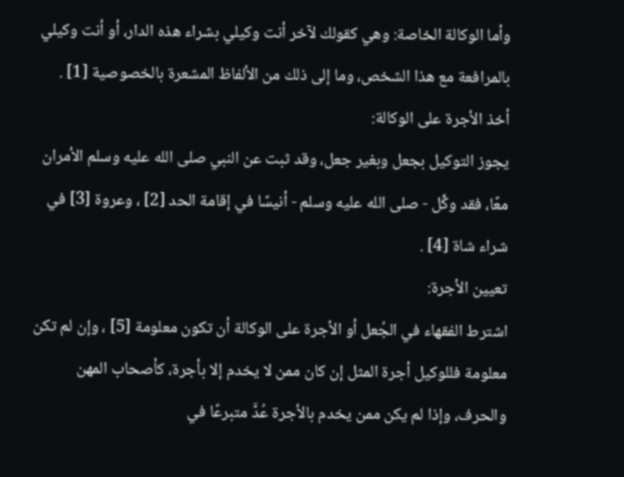وأما الوكالة الخاصة: وهي كقولك لآخر أنت وكيلي بشراء هذه الدار، أو أنت وكيلي بالمرافعة مع هذا الشخص، وما إلى ذلك من الألفاظ المشعرة بالخصوصية [1] .
أخذ الأجرة على الوكالة:
يجوز التوكيل بجعل وبغير جعل، وقد ثبت عن النبي صلى الله عليه وسلم الأمران معًا، فقد وكَّل - صلى الله عليه وسلم - أنيسًا في إقامة الحد [2] ، وعروة [3] في شراء شاة [4] .
تعيين الأجرة:
اشترط الفقهاء في الجُعل أو الأجرة على الوكالة أن تكون معلومة [5] ، وإن لم تكن معلومة فللوكيل أجرة المثل إن كان ممن لا يخدم إلا بأجرة، كأصحاب المهن والحرف، وإذا لم يكن ممن يخدم بالأجرة عُدَّ متبرعًا في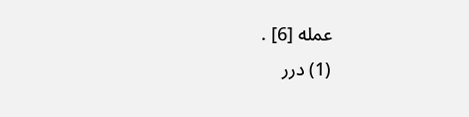عمله [6] .
(1) درر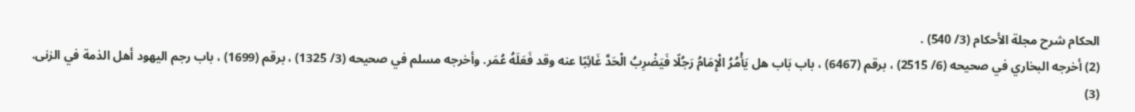الحكام شرح مجلة الأحكام (3/ 540) .
(2) أخرجه البخاري في صحيحه (6/ 2515) ، برقم (6467) ، باب بَاب هل يَأْمُرُ الْإِمَامُ رَجُلًا فَيَضْرِبُ الْحَدَّ غَائِبًا عنه وقد فَعَلَهُ عُمَر. وأخرجه مسلم في صحيحه (3/ 1325) ، برقم (1699) ، باب رجم اليهود أهل الذمة في الزنى.
(3)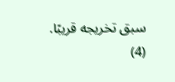سبق تخريجه قريبًا.
(4)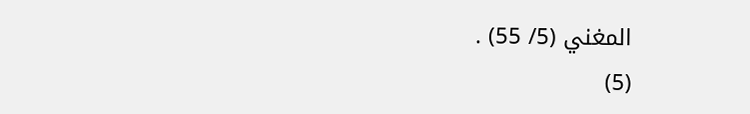المغني (5/ 55) .
(5)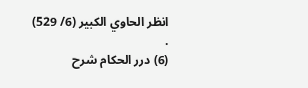انظر الحاوي الكبير (6/ 529) .
(6) درر الحكام شرح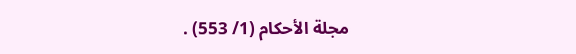مجلة الأحكام (1/ 553) .